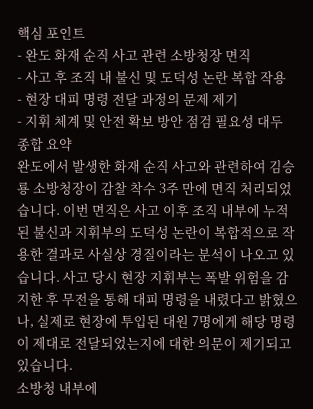핵심 포인트
- 완도 화재 순직 사고 관련 소방청장 면직
- 사고 후 조직 내 불신 및 도덕성 논란 복합 작용
- 현장 대피 명령 전달 과정의 문제 제기
- 지휘 체계 및 안전 확보 방안 점검 필요성 대두
종합 요약
완도에서 발생한 화재 순직 사고와 관련하여 김승룡 소방청장이 감찰 착수 3주 만에 면직 처리되었습니다. 이번 면직은 사고 이후 조직 내부에 누적된 불신과 지휘부의 도덕성 논란이 복합적으로 작용한 결과로 사실상 경질이라는 분석이 나오고 있습니다. 사고 당시 현장 지휘부는 폭발 위험을 감지한 후 무전을 통해 대피 명령을 내렸다고 밝혔으나, 실제로 현장에 투입된 대원 7명에게 해당 명령이 제대로 전달되었는지에 대한 의문이 제기되고 있습니다.
소방청 내부에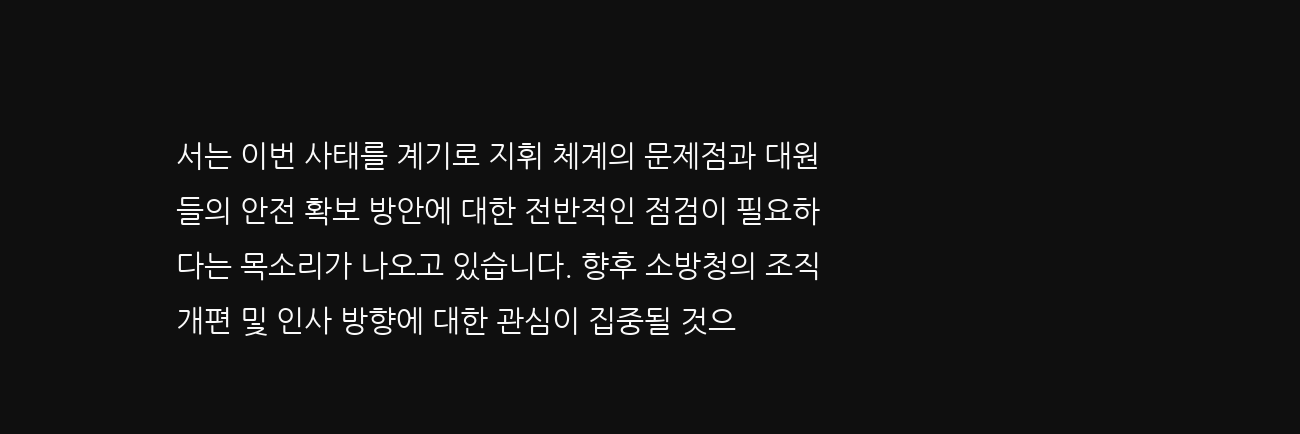서는 이번 사태를 계기로 지휘 체계의 문제점과 대원들의 안전 확보 방안에 대한 전반적인 점검이 필요하다는 목소리가 나오고 있습니다. 향후 소방청의 조직 개편 및 인사 방향에 대한 관심이 집중될 것으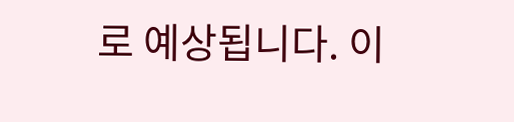로 예상됩니다. 이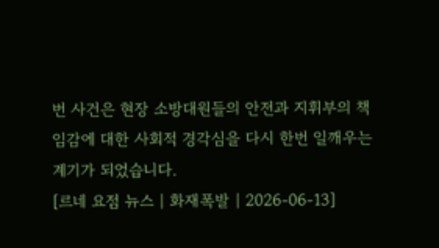번 사건은 현장 소방대원들의 안전과 지휘부의 책임감에 대한 사회적 경각심을 다시 한번 일깨우는 계기가 되었습니다.
[르네 요점 뉴스 | 화재폭발 | 2026-06-13]